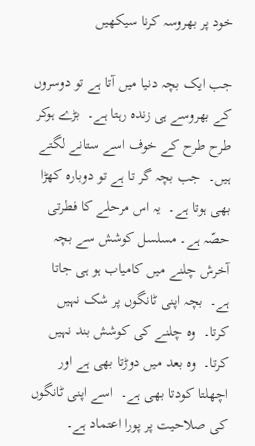خود پر بھروسہ کرنا سیکھیں

جب ایک بچہ دنیا میں آتا ہے تو دوسروں کے بھروسے ہی زندہ رہتا ہے۔  بڑے ہوکر طرح طرح کے خوف اسے ستانے لگتے ہیں۔  جب بچہ گر تا ہے تو دوبارہ کھڑا بھی ہوتا ہے۔  یہ اس مرحلے کا فطرتی حصّہ ہے۔ مسلسل کوشش سے بچہ آخرش چلنے میں کامیاب ہو ہی جاتا ہے۔  بچہ اپنی ٹانگوں پر شک نہیں کرتا۔  وہ چلنے کی کوشش بند نہیں کرتا۔  وہ بعد میں دوڑتا بھی ہے اور اچھلتا کودتا بھی ہے۔  اسے اپنی ٹانگوں کی صلاحیت پر پورا اعتماد ہے۔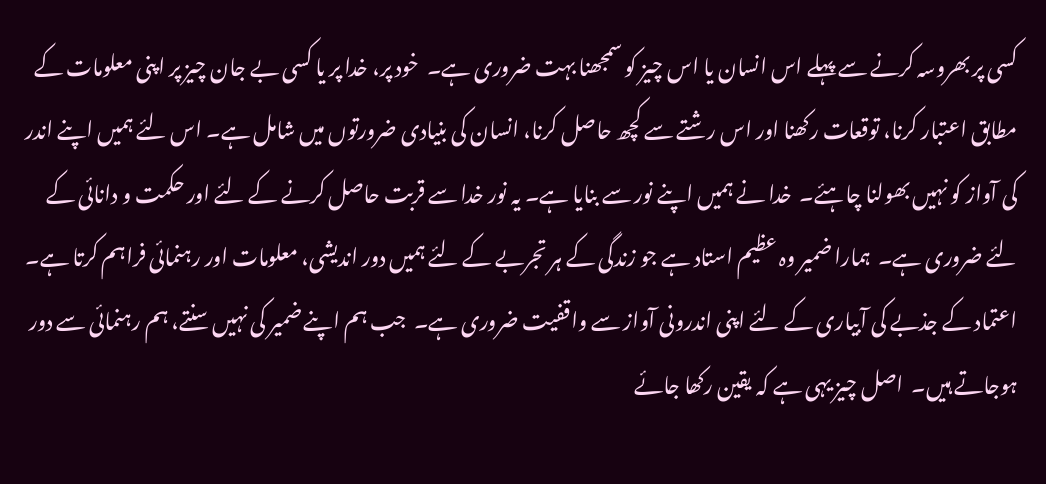کسی پر بھروسہ کرنے سے پہلے اس انسان یا اس چیز کو سمجھنا بہت ضروری ہے۔  خود پر، خدا پر یا کسی بے جان چیز پر اپنی معلومات کے مطابق اعتبار کرنا، توقعات رکھنا اور اس رشتے سے کچھ حاصل کرنا، انسان کی بنیادی ضرورتوں میں شامل ہے۔ اس لئے ہمیں اپنے اندر کی آواز کو نہیں بھولنا چاہئے۔  خدا نے ہمیں اپنے نور سے بنایا ہے۔ یہ نور خدا سے قربت حاصل کرنے کے لئے اور حکمت و دانائی کے لئے ضروری ہے۔  ہمارا ضمیر وہ عظیم استاد ہے جو زندگی کے ہر تجربے کے لئے ہمیں دور اندیشی، معلومات اور رہنمائی فراہم کرتا ہے۔  اعتماد کے جذبے کی آبیاری کے لئے اپنی اندرونی آواز سے واقفیت ضروری ہے۔  جب ہم اپنے ضمیر کی نہیں سنتے، ہم رہنمائی سے دور ہوجاتے ہیں۔  اصل چیز یہی ہے کہ یقین رکھا جائے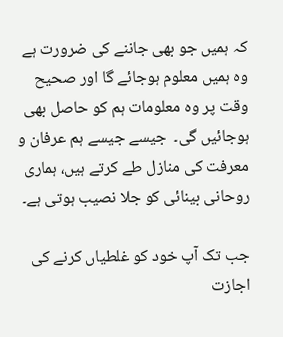کہ ہمیں جو بھی جاننے کی ضرورت ہے وہ ہمیں معلوم ہوجائے گا اور صحیح وقت پر وہ معلومات ہم کو حاصل بھی ہوجائیں گی۔  جیسے جیسے ہم عرفان و معرفت کی منازل طے کرتے ہیں، ہماری روحانی بینائی کو جلا نصیب ہوتی ہے۔

جب تک آپ خود کو غلطیاں کرنے کی اجازت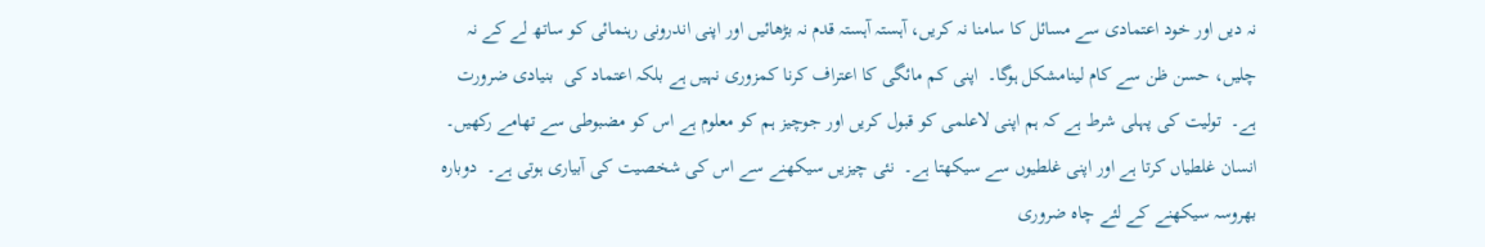نہ دیں اور خود اعتمادی سے مسائل کا سامنا نہ کریں، آہستہ آہستہ قدم نہ بڑھائیں اور اپنی اندرونی رہنمائی کو ساتھ لے کے نہ چلیں، حسن ظن سے کام لینامشکل ہوگا۔  اپنی کم مائگی کا اعتراف کرنا کمزوری نہیں ہے بلکہ اعتماد کی  بنیادی ضرورت ہے۔  تولیت کی پہلی شرط ہے کہ ہم اپنی لاعلمی کو قبول کریں اور جوچیز ہم کو معلوم ہے اس کو مضبوطی سے تھامے رکھیں۔ انسان غلطیاں کرتا ہے اور اپنی غلطیوں سے سیکھتا ہے۔  نئی چیزیں سیکھنے سے اس کی شخصیت کی آبیاری ہوتی ہے۔  دوبارہ  بھروسہ سیکھنے کے لئے چاہ ضروری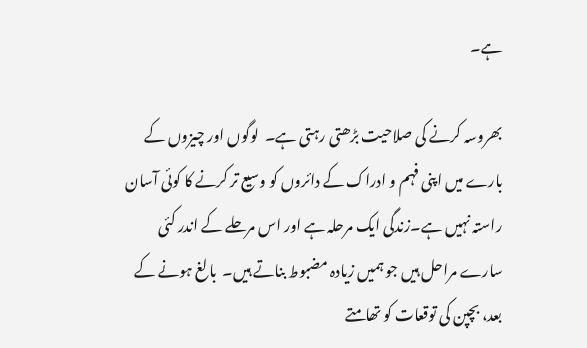ہے۔

بھروسہ کرنے کی صلاحیت بڑھتی رہتی ہے۔  لوگوں اور چیزوں کے بارے میں اپنی فہم و ادراک کے دائروں کو وسیع تر کرنے کا کوئی آسان راستہ نہیں ہے۔زندگی ایک مرحلہ ہے اور اس مرحلے کے اندر کئی سارے مراحل ہیں جو ہمیں زیادہ مضبوط بناتے ہیں۔  بالغ ہونے کے بعد، بچپن کی توقعات کو تھامتے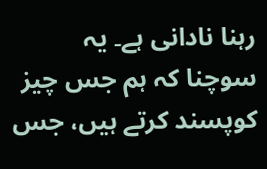رہنا نادانی ہے۔ یہ سوچنا کہ ہم جس چیز کوپسند کرتے ہیں، جس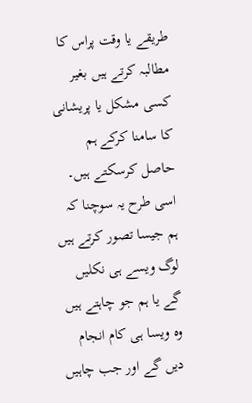طریقے یا وقت پراس کا مطالبہ کرتے ہیں بغیر کسی مشکل یا پریشانی کا سامنا کرکے ہم حاصل کرسکتے ہیں۔  اسی طرح یہ سوچنا کہ ہم جیسا تصور کرتے ہیں لوگ ویسے ہی نکلیں گے یا ہم جو چاہتے ہیں وہ ویسا ہی کام انجام دیں گے اور جب چاہیں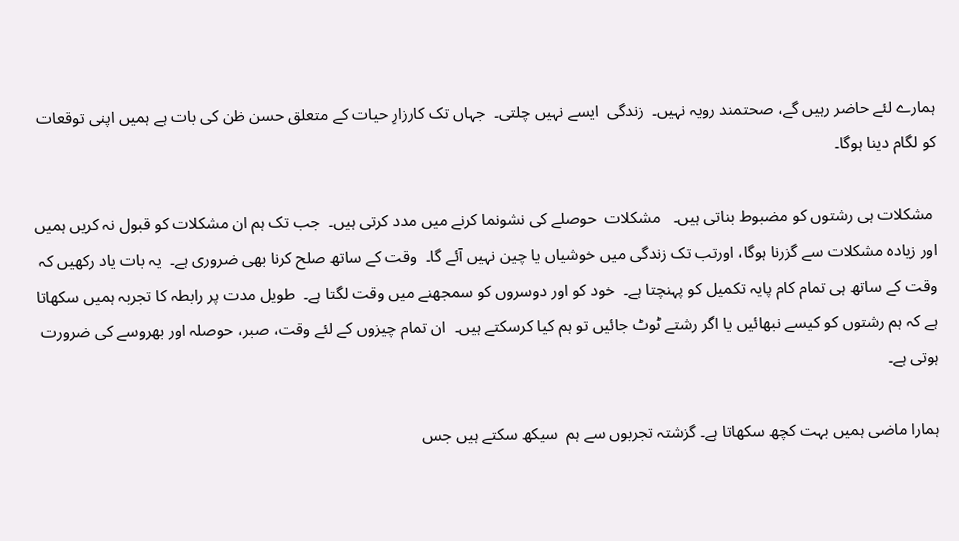ہمارے لئے حاضر رہیں گے، صحتمند رویہ نہیں۔  زندگی  ایسے نہیں چلتی۔  جہاں تک کارزارِ حیات کے متعلق حسن ظن کی بات ہے ہمیں اپنی توقعات کو لگام دینا ہوگا۔

 مشکلات ہی رشتوں کو مضبوط بناتی ہیں۔   مشکلات  حوصلے کی نشونما کرنے میں مدد کرتی ہیں۔  جب تک ہم ان مشکلات کو قبول نہ کریں ہمیں اور زیادہ مشکلات سے گزرنا ہوگا، اورتب تک زندگی میں خوشیاں یا چین نہیں آئے گا۔  وقت کے ساتھ صلح کرنا بھی ضروری ہے۔  یہ بات یاد رکھیں کہ وقت کے ساتھ ہی تمام کام پایہ تکمیل کو پہنچتا ہے۔  خود کو اور دوسروں کو سمجھنے میں وقت لگتا ہے۔  طویل مدت پر رابطہ کا تجربہ ہمیں سکھاتا ہے کہ ہم رشتوں کو کیسے نبھائیں یا اگر رشتے ٹوٹ جائیں تو ہم کیا کرسکتے ہیں۔  ان تمام چیزوں کے لئے وقت، صبر، حوصلہ اور بھروسے کی ضرورت ہوتی ہے۔

ہمارا ماضی ہمیں بہت کچھ سکھاتا ہے۔ گزشتہ تجربوں سے ہم  سیکھ سکتے ہیں جس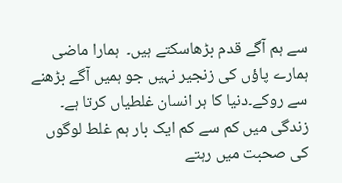سے ہم آگے قدم بڑھاسکتے ہیں۔  ہمارا ماضی ہمارے پاؤں کی زنجیر نہیں جو ہمیں آگے بڑھنے سے روکے۔دنیا کا ہر انسان غلطیاں کرتا ہے۔  زندگی میں کم سے کم ایک بار ہم غلط لوگوں کی صحبت میں رہتے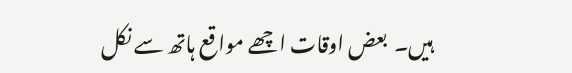ہیں۔  بعض اوقات اچھے مواقع ہاتھ سے نکل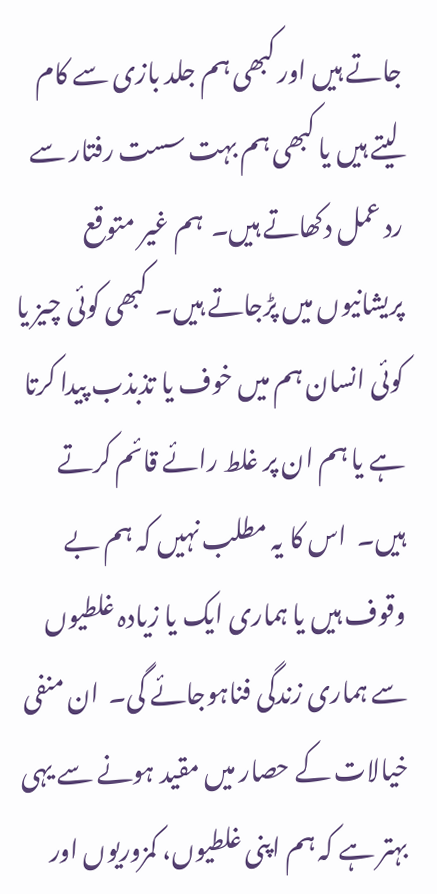جاتے ہیں اور کبھی ہم جلد بازی سے کام لیتے ہیں یا کبھی ہم بہت سست رفتار سے رد عمل دکھاتے ہیں۔  ہم غیر متوقع پریشانیوں میں پڑجاتے ہیں۔  کبھی کوئی چیز یا کوئی انسان ہم میں خوف یا تذبذب پیدا کرتا ہے یا ہم ان پر غلط رائے قائم کرتے ہیں۔  اس کا یہ مطلب نہیں کہ ہم بے وقوف ہیں یا ہماری ایک یا زیادہ غلطیوں سے ہماری زندگی فناہوجائے گی۔  ان منفی خیالات کے حصار میں مقید ہونے سے یہی بہتر ہے کہ ہم اپنی غلطیوں، کمزوریوں اور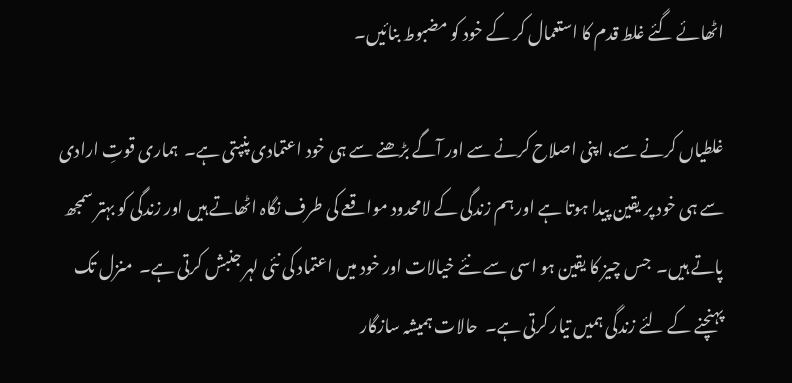اٹھائے گئے غلط قدم کا استعمال کر کے خود کو مضبوط بنائیں۔

غلطیاں کرنے سے، اپنی اصلاح کرنے سے اور آگے بڑھنے سے ہی خود اعتمادی پنپتی ہے۔  ہماری قوتِ ارادی سے ہی خود پر یقین پیدا ہوتا ہے اور ہم زندگی کے لامحدود مواقعے کی طرف نگاہ اٹھاتے ہیں اور زندگی کو بہتر سمجھ پاتے ہیں۔  جس چیز کا یقین ہو اسی سے نئے خیالات اور خود میں اعتماد کی نئی لہر جنبش کرتی ہے۔  منزل تک پہنچنے کے لئے زندگی ہمیں تیار کرتی ہے۔  حالات ہمیشہ سازگار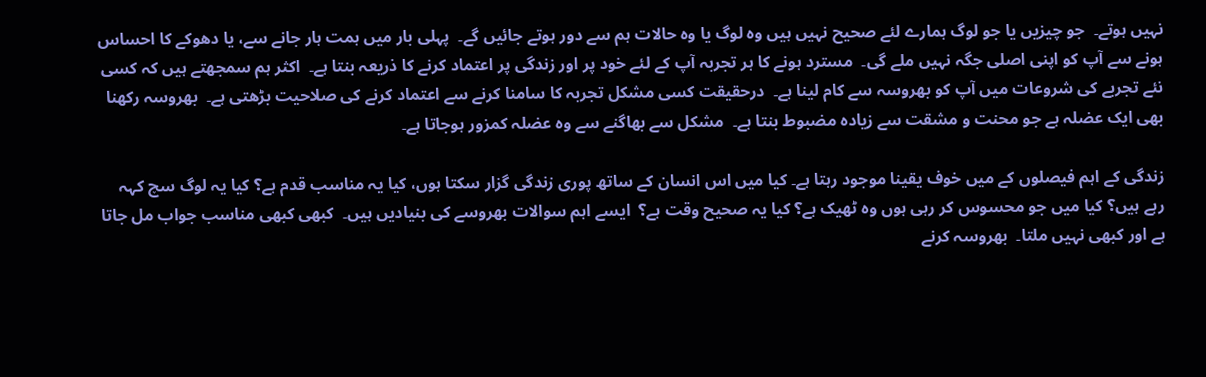نہیں ہوتے۔  جو چیزیں یا جو لوگ ہمارے لئے صحیح نہیں ہیں وہ لوگ یا وہ حالات ہم سے دور ہوتے جائیں گے۔  پہلی بار میں ہمت ہار جانے سے، یا دھوکے کا احساس ہونے سے آپ کو اپنی اصلی جگہ نہیں ملے گی۔  مسترد ہونے کا ہر تجربہ آپ کے لئے خود پر اور زندگی پر اعتماد کرنے کا ذریعہ بنتا ہے۔  اکثر ہم سمجھتے ہیں کہ کسی نئے تجربے کی شروعات میں آپ کو بھروسہ سے کام لینا ہے۔  درحقیقت کسی مشکل تجربہ کا سامنا کرنے سے اعتماد کرنے کی صلاحیت بڑھتی ہے۔  بھروسہ رکھنا بھی ایک عضلہ ہے جو محنت و مشقت سے زیادہ مضبوط بنتا ہے۔  مشکل سے بھاگنے سے وہ عضلہ کمزور ہوجاتا ہے۔

زندگی کے اہم فیصلوں کے میں خوف یقینا موجود رہتا ہے۔ کیا میں اس انسان کے ساتھ پوری زندگی گزار سکتا ہوں، کیا یہ مناسب قدم ہے؟ کیا یہ لوگ سچ کہہ رہے ہیں؟ کیا میں جو محسوس کر رہی ہوں وہ ٹھیک ہے؟ کیا یہ صحیح وقت ہے؟  ایسے اہم سوالات بھروسے کی بنیادیں ہیں۔  کبھی کبھی مناسب جواب مل جاتا ہے اور کبھی نہیں ملتا۔  بھروسہ کرنے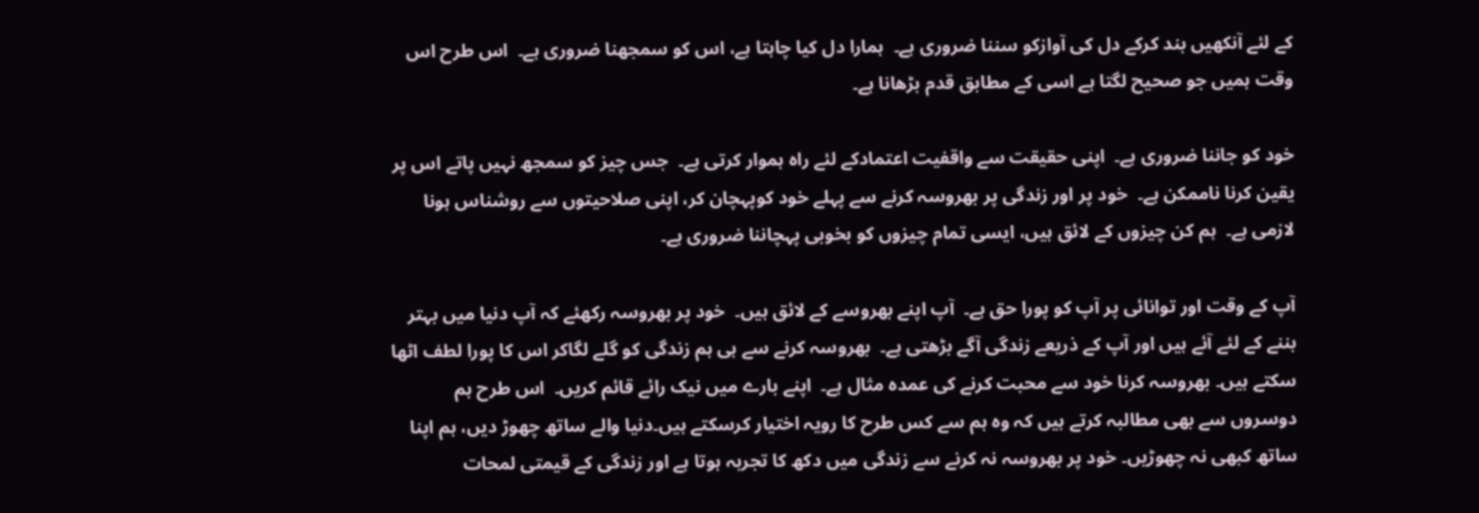کے لئے آنکھیں بند کرکے دل کی آوازکو سننا ضروری ہے۔  ہمارا دل کیا چاہتا ہے، اس کو سمجھنا ضروری ہے۔  اس طرح اس وقت ہمیں جو صحیح لگتا ہے اسی کے مطابق قدم بڑھانا ہے۔

خود کو جاننا ضروری ہے۔  اپنی حقیقت سے واقفیت اعتمادکے لئے راہ ہموار کرتی ہے۔  جس چیز کو سمجھ نہیں پاتے اس پر یقین کرنا ناممکن ہے۔  خود پر اور زندگی پر بھروسہ کرنے سے پہلے خود کوپہچان کر، اپنی صلاحیتوں سے روشناس ہونا لازمی ہے۔  ہم کن چیزوں کے لائق ہیں، ایسی تمام چیزوں کو بخوبی پہچاننا ضروری ہے۔

آپ کے وقت اور توانائی پر آپ کو پورا حق ہے۔  آپ اپنے بھروسے کے لائق ہیں۔  خود پر بھروسہ رکھئے کہ آپ دنیا میں بہتر بننے کے لئے آئے ہیں اور آپ کے ذریعے زندگی آگے بڑھتی ہے۔  بھروسہ کرنے سے ہی ہم زندگی کو گلے لگاکر اس کا پورا لطف اٹھا سکتے ہیں۔ بھروسہ کرنا خود سے محبت کرنے کی عمدہ مثال ہے۔  اپنے بارے میں نیک رائے قائم کریں۔  اس طرح ہم دوسروں سے بھی مطالبہ کرتے ہیں کہ وہ ہم سے کس طرح کا رویہ اختیار کرسکتے ہیں۔دنیا والے ساتھ چھوڑ دیں، ہم اپنا ساتھ کبھی نہ چھوڑیں۔ خود پر بھروسہ نہ کرنے سے زندگی میں دکھ کا تجربہ ہوتا ہے اور زندگی کے قیمتی لمحات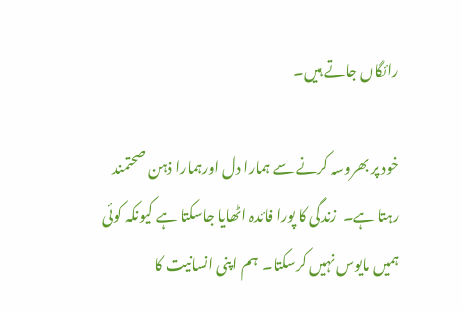رائگاں جاتے ہیں۔

خود پر بھروسہ کرنے سے ہمارا دل اورہمارا ذہن صحتمند رہتا ہے۔  زندگی کا پورا فائدہ اٹھایا جاسکتا ہے کیونکہ کوئی ہمیں مایوس نہیں کرسکتا۔  ہم اپنی انسانیت کا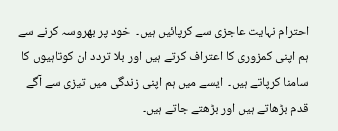احترام نہایت عاجزی سے کرپائیں ہیں۔  خود پر بھروسہ کرنے سے ہم اپنی کمزوری کا اعتراف کرتے ہیں اور بلا تردد ان کوتاہیوں کا سامنا کرپاتے ہیں۔  ایسے میں ہم اپنی زندگی میں تیزی سے آگے قدم بڑھاتے ہیں اور بڑھتے جاتے ہیں۔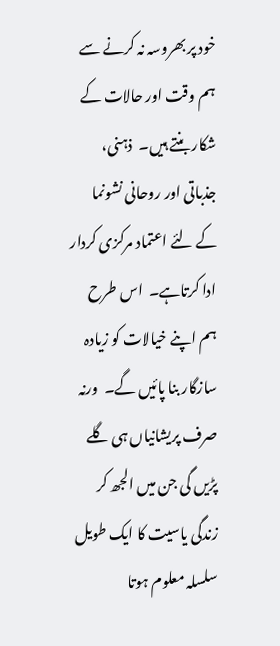خود پر بھروسہ نہ کرنے سے ہم وقت اور حالات کے شکار بنتے ہیں۔  ذہنی، جذباتی اور روحانی نشونما کے لئے اعتماد مرکزی کردار ادا کرتاہے۔  اس طرح ہم اپنے خیالات کو زیادہ سازگار بنا پائیں گے۔  ورنہ صرف پریشانیاں ہی گلے پڑیں گی جن میں الجھ کر زندگی یاسیت کا ایک طویل سلسلہ معلوم ہوتا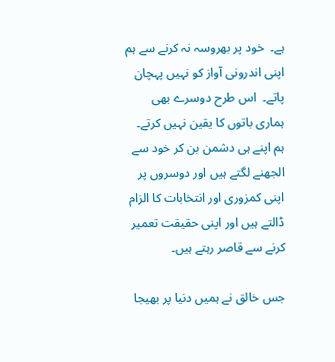ہے۔  خود پر بھروسہ نہ کرنے سے ہم اپنی اندرونی آواز کو نہیں پہچان پاتے۔  اس طرح دوسرے بھی ہماری باتوں کا یقین نہیں کرتے۔  ہم اپنے ہی دشمن بن کر خود سے الجھنے لگتے ہیں اور دوسروں پر اپنی کمزوری اور انتخابات کا الزام ڈالتے ہیں اور اپنی حقیقت تعمیر کرنے سے قاصر رہتے ہیں۔

جس خالق نے ہمیں دنیا پر بھیجا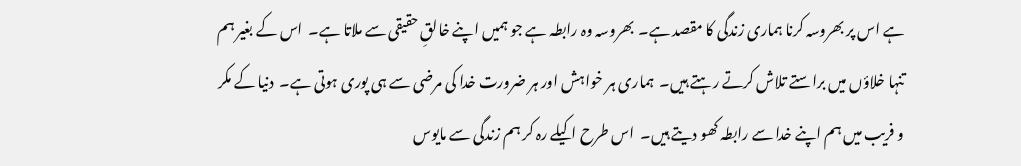ہے اس پر بھروسہ کرنا ہماری زندگی کا مقصد ہے۔  بھروسہ وہ رابطہ ہے جو ہمیں اپنے خالقِ حقیقی سے ملاتا ہے۔  اس کے بغیر ہم تنہا خلاؤں میں براستے تلاش کرتے رہتے ہیں۔  ہماری ہر خواہش اور ہر ضرورت خدا کی مرضی سے ہی پوری ہوتی ہے۔  دنیا کے مکر و فریب میں ہم اپنے خدا سے رابطہ کھو دیتے ہیں۔  اس طرح اکیلے رہ کر ہم زندگی سے مایوس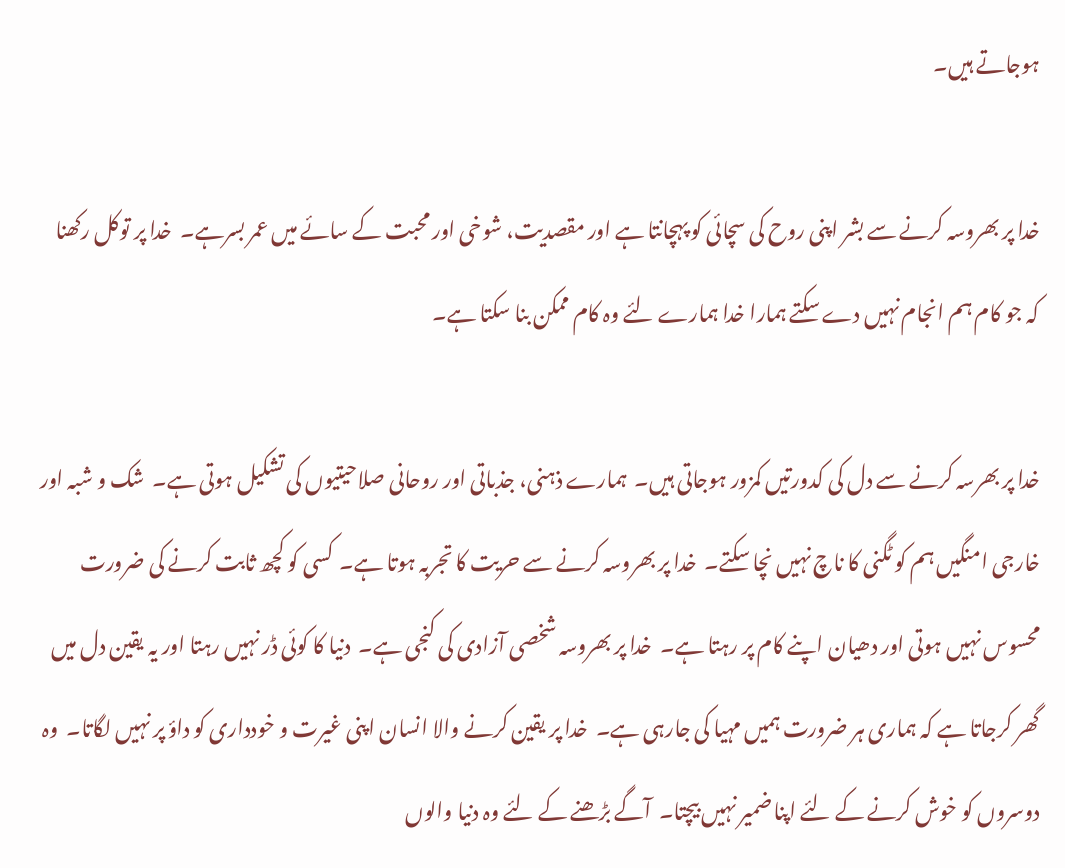ہوجاتے ہیں۔

خدا پر بھروسہ کرنے سے بشر اپنی روح کی سچائی کو پہچانتا ہے اور مقصدیت، شوخی اور محبت کے سائے میں عمر بسرہے۔  خدا پر توکل رکھنا کہ جو کام ہم انجام نہیں دے سکتے ہمارا خدا ہمارے لئے وہ کام ممکن بنا سکتا ہے۔

خدا پر بھرسہ کرنے سے دل کی کدورتیں کمزور ہوجاتی ہیں۔  ہمارے ذہنی، جذباتی اور روحانی صلاحیتیوں کی تشکیل ہوتی ہے۔  شک و شبہ اور خارجی امنگیں ہم کو ٹگنی کا ناچ نہیں نچا سکتے۔  خدا پر بھروسہ کرنے سے حریت کا تجربہ ہوتا ہے۔  کسی کو کچھ ثابت کرنے کی ضرورت محسوس نہیں ہوتی اور دھیان اپنے کام پر رہتا ہے۔  خدا پر بھروسہ شخصی آزادی کی کنجی ہے۔  دنیا کا کوئی ڈر نہیں رہتا اور یہ یقین دل میں گھر کرجاتا ہے کہ ہماری ہر ضرورت ہمیں مہیا کی جارہی ہے۔  خدا پر یقین کرنے والا انسان اپنی غیرت و خودداری کو داؤ پر نہیں لگاتا۔  وہ دوسروں کو خوش کرنے کے لئے اپنا ضمیر نہیں بیچتا۔  آگے بڑھنے کے لئے وہ دنیا والوں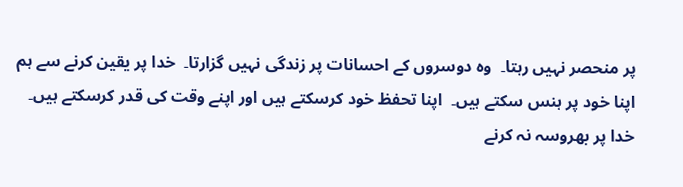پر منحصر نہیں رہتا۔  وہ دوسروں کے احسانات پر زندگی نہیں گزارتا۔  خدا پر یقین کرنے سے ہم اپنا خود پر ہنس سکتے ہیں۔  اپنا تحفظ خود کرسکتے ہیں اور اپنے وقت کی قدر کرسکتے ہیں۔  خدا پر بھروسہ نہ کرنے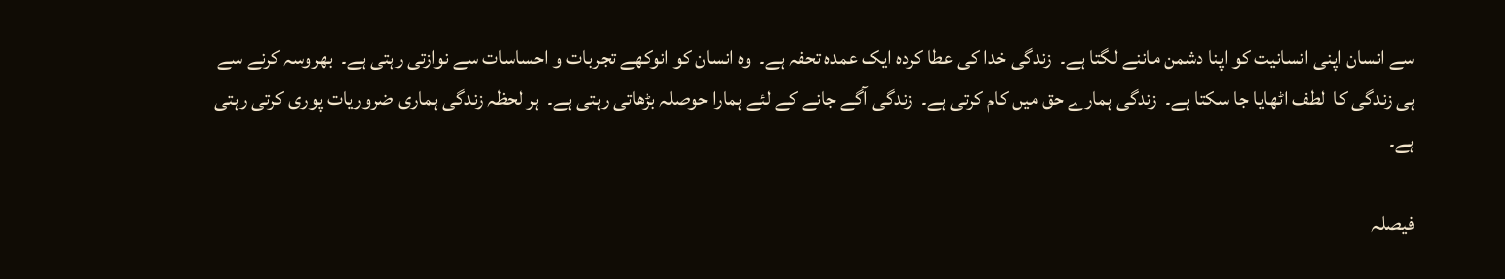سے انسان اپنی انسانیت کو اپنا دشمن ماننے لگتا ہے۔  زندگی خدا کی عطا کردہ ایک عمدہ تحفہ ہے۔  وہ انسان کو انوکھے تجربات و احساسات سے نوازتی رہتی ہے۔  بھروسہ کرنے سے ہی زندگی کا  لطف اٹھایا جا سکتا ہے۔  زندگی ہمارے حق میں کام کرتی ہے۔  زندگی آگے جانے کے لئے ہمارا حوصلہ بڑھاتی رہتی ہے۔  ہر لحظہ زندگی ہماری ضروریات پوری کرتی رہتی ہے۔

فیصلہ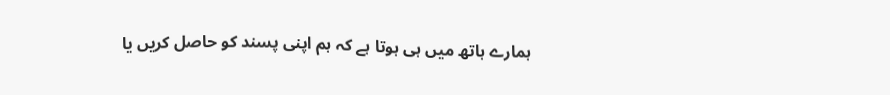ہمارے ہاتھ میں ہی ہوتا ہے کہ ہم اپنی پسند کو حاصل کریں یا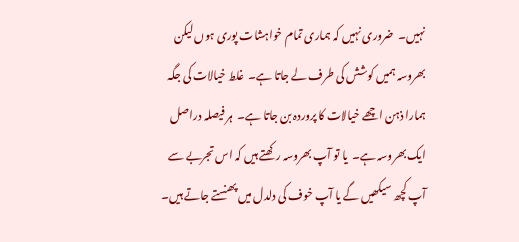نہیں۔  ضروری نہیں کہ ہماری تمام خواہشات پوری ہوں لیکن بھروسہ ہمیں کوشش کی طرف لے جاتا ہے۔  غلط خیالات کی جگہ ہمارا ذہن اچھے خیالات کا پروردہ بن جاتا ہے۔  ہر فیصلہ دراصل ایک بھروسہ ہے۔  یا تو آپ بھروسہ رکھتے ہیں کہ اس تجربے سے آپ کچھ سیکھیں گے یا آپ خوف کی دلدل میں پھنستے جاتے ہیں۔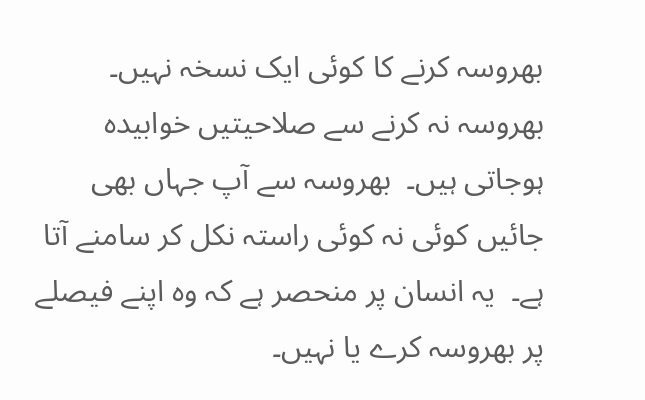بھروسہ کرنے کا کوئی ایک نسخہ نہیں۔  بھروسہ نہ کرنے سے صلاحیتیں خوابیدہ ہوجاتی ہیں۔  بھروسہ سے آپ جہاں بھی جائیں کوئی نہ کوئی راستہ نکل کر سامنے آتا ہے۔  یہ انسان پر منحصر ہے کہ وہ اپنے فیصلے پر بھروسہ کرے یا نہیں۔